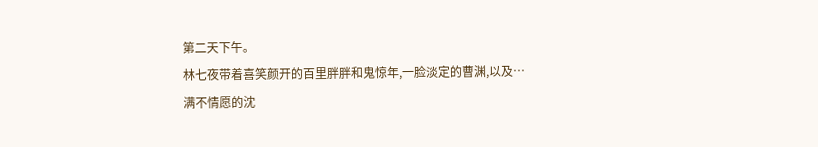第二天下午。
林七夜带着喜笑颜开的百里胖胖和鬼惊年,一脸淡定的曹渊,以及…
满不情愿的沈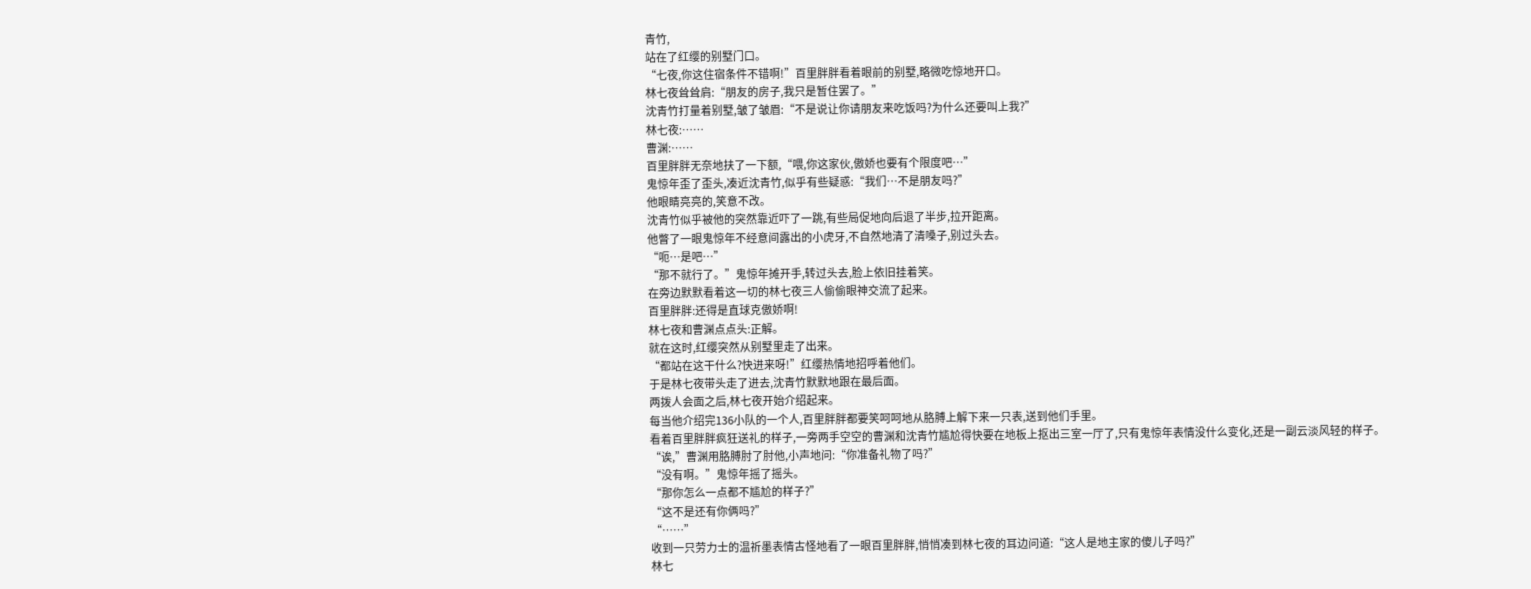青竹,
站在了红缨的别墅门口。
“七夜,你这住宿条件不错啊!”百里胖胖看着眼前的别墅,略微吃惊地开口。
林七夜耸耸肩:“朋友的房子,我只是暂住罢了。”
沈青竹打量着别墅,皱了皱眉:“不是说让你请朋友来吃饭吗?为什么还要叫上我?”
林七夜:……
曹渊:……
百里胖胖无奈地扶了一下额,“喂,你这家伙,傲娇也要有个限度吧…”
鬼惊年歪了歪头,凑近沈青竹,似乎有些疑惑:“我们…不是朋友吗?”
他眼睛亮亮的,笑意不改。
沈青竹似乎被他的突然靠近吓了一跳,有些局促地向后退了半步,拉开距离。
他瞥了一眼鬼惊年不经意间露出的小虎牙,不自然地清了清嗓子,别过头去。
“呃…是吧…”
“那不就行了。”鬼惊年摊开手,转过头去,脸上依旧挂着笑。
在旁边默默看着这一切的林七夜三人偷偷眼神交流了起来。
百里胖胖:还得是直球克傲娇啊!
林七夜和曹渊点点头:正解。
就在这时,红缨突然从别墅里走了出来。
“都站在这干什么?快进来呀!”红缨热情地招呼着他们。
于是林七夜带头走了进去,沈青竹默默地跟在最后面。
两拨人会面之后,林七夜开始介绍起来。
每当他介绍完136小队的一个人,百里胖胖都要笑呵呵地从胳膊上解下来一只表,送到他们手里。
看着百里胖胖疯狂送礼的样子,一旁两手空空的曹渊和沈青竹尴尬得快要在地板上抠出三室一厅了,只有鬼惊年表情没什么变化,还是一副云淡风轻的样子。
“诶,”曹渊用胳膊肘了肘他,小声地问:“你准备礼物了吗?”
“没有啊。”鬼惊年摇了摇头。
“那你怎么一点都不尴尬的样子?”
“这不是还有你俩吗?”
“……”
收到一只劳力士的温祈墨表情古怪地看了一眼百里胖胖,悄悄凑到林七夜的耳边问道:“这人是地主家的傻儿子吗?”
林七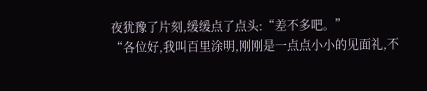夜犹豫了片刻,缓缓点了点头:“差不多吧。”
“各位好,我叫百里涂明,刚刚是一点点小小的见面礼,不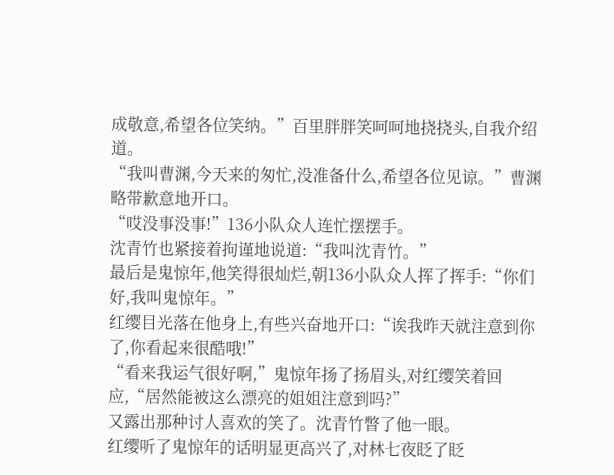成敬意,希望各位笑纳。”百里胖胖笑呵呵地挠挠头,自我介绍道。
“我叫曹渊,今天来的匆忙,没准备什么,希望各位见谅。”曹渊略带歉意地开口。
“哎没事没事!”136小队众人连忙摆摆手。
沈青竹也紧接着拘谨地说道:“我叫沈青竹。”
最后是鬼惊年,他笑得很灿烂,朝136小队众人挥了挥手:“你们好,我叫鬼惊年。”
红缨目光落在他身上,有些兴奋地开口:“诶我昨天就注意到你了,你看起来很酷哦!”
“看来我运气很好啊,”鬼惊年扬了扬眉头,对红缨笑着回应,“居然能被这么漂亮的姐姐注意到吗?”
又露出那种讨人喜欢的笑了。沈青竹瞥了他一眼。
红缨听了鬼惊年的话明显更高兴了,对林七夜眨了眨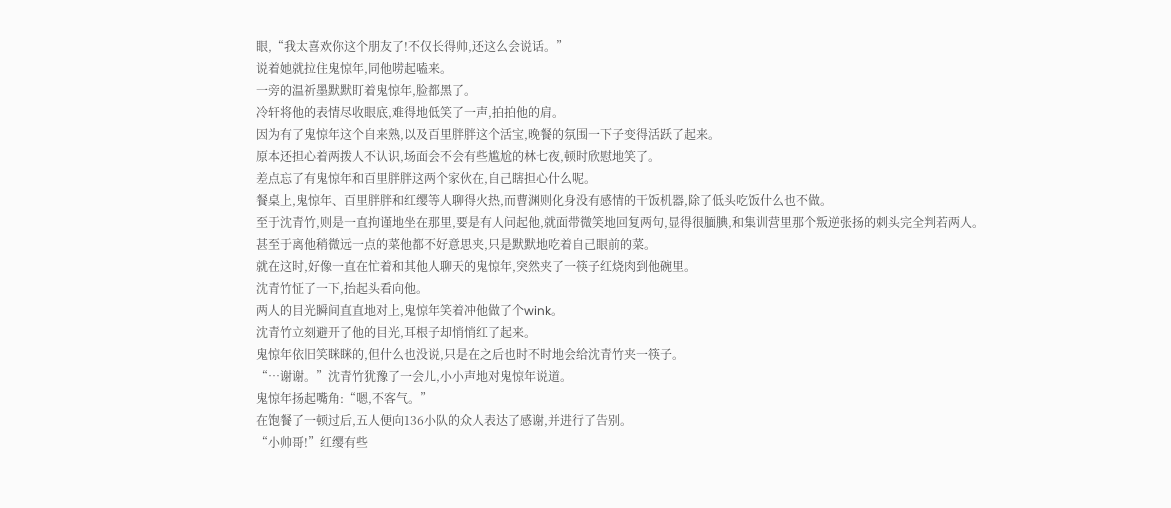眼,“我太喜欢你这个朋友了!不仅长得帅,还这么会说话。”
说着她就拉住鬼惊年,同他唠起嗑来。
一旁的温祈墨默默盯着鬼惊年,脸都黑了。
冷轩将他的表情尽收眼底,难得地低笑了一声,拍拍他的肩。
因为有了鬼惊年这个自来熟,以及百里胖胖这个活宝,晚餐的氛围一下子变得活跃了起来。
原本还担心着两拨人不认识,场面会不会有些尴尬的林七夜,顿时欣慰地笑了。
差点忘了有鬼惊年和百里胖胖这两个家伙在,自己瞎担心什么呢。
餐桌上,鬼惊年、百里胖胖和红缨等人聊得火热,而曹渊则化身没有感情的干饭机器,除了低头吃饭什么也不做。
至于沈青竹,则是一直拘谨地坐在那里,要是有人问起他,就面带微笑地回复两句,显得很腼腆,和集训营里那个叛逆张扬的刺头完全判若两人。
甚至于离他稍微远一点的菜他都不好意思夹,只是默默地吃着自己眼前的菜。
就在这时,好像一直在忙着和其他人聊天的鬼惊年,突然夹了一筷子红烧肉到他碗里。
沈青竹怔了一下,抬起头看向他。
两人的目光瞬间直直地对上,鬼惊年笑着冲他做了个wink。
沈青竹立刻避开了他的目光,耳根子却悄悄红了起来。
鬼惊年依旧笑眯眯的,但什么也没说,只是在之后也时不时地会给沈青竹夹一筷子。
“…谢谢。”沈青竹犹豫了一会儿,小小声地对鬼惊年说道。
鬼惊年扬起嘴角:“嗯,不客气。”
在饱餐了一顿过后,五人便向136小队的众人表达了感谢,并进行了告别。
“小帅哥!”红缨有些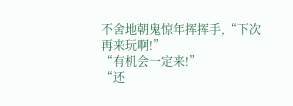不舍地朝鬼惊年挥挥手,“下次再来玩啊!”
“有机会一定来!”
“还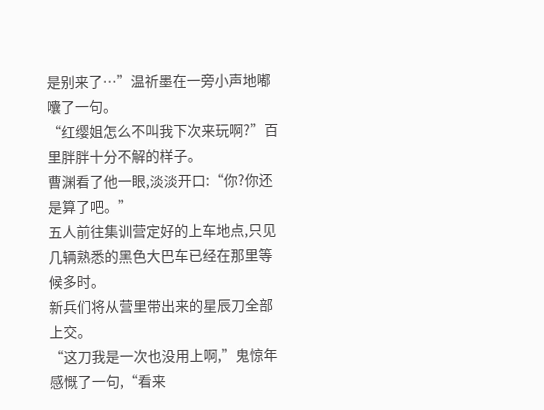是别来了…”温祈墨在一旁小声地嘟囔了一句。
“红缨姐怎么不叫我下次来玩啊?”百里胖胖十分不解的样子。
曹渊看了他一眼,淡淡开口:“你?你还是算了吧。”
五人前往集训营定好的上车地点,只见几辆熟悉的黑色大巴车已经在那里等候多时。
新兵们将从营里带出来的星辰刀全部上交。
“这刀我是一次也没用上啊,”鬼惊年感慨了一句,“看来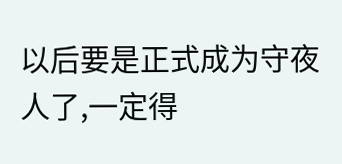以后要是正式成为守夜人了,一定得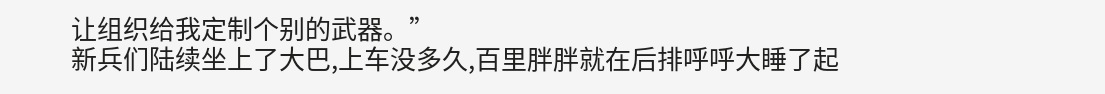让组织给我定制个别的武器。”
新兵们陆续坐上了大巴,上车没多久,百里胖胖就在后排呼呼大睡了起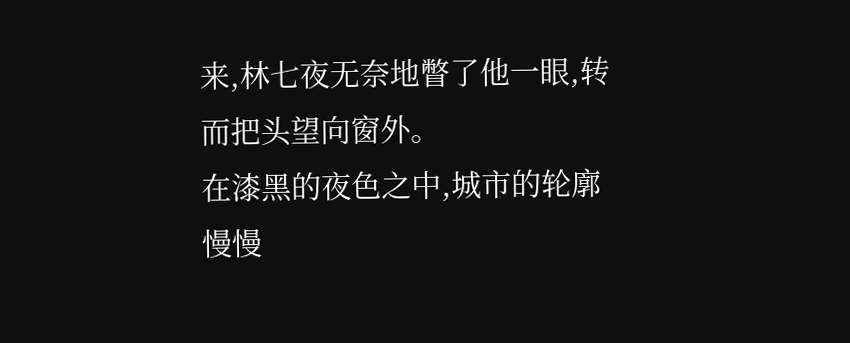来,林七夜无奈地瞥了他一眼,转而把头望向窗外。
在漆黑的夜色之中,城市的轮廓慢慢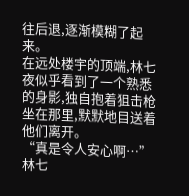往后退,逐渐模糊了起来。
在远处楼宇的顶端,林七夜似乎看到了一个熟悉的身影,独自抱着狙击枪坐在那里,默默地目送着他们离开。
“真是令人安心啊…”
林七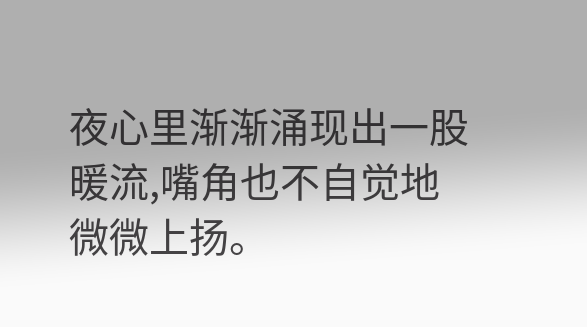夜心里渐渐涌现出一股暖流,嘴角也不自觉地微微上扬。